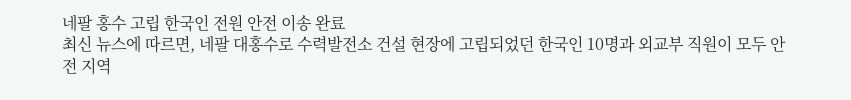네팔 홍수 고립 한국인 전원 안전 이송 완료
최신 뉴스에 따르면, 네팔 대홍수로 수력발전소 건설 현장에 고립되었던 한국인 10명과 외교부 직원이 모두 안전 지역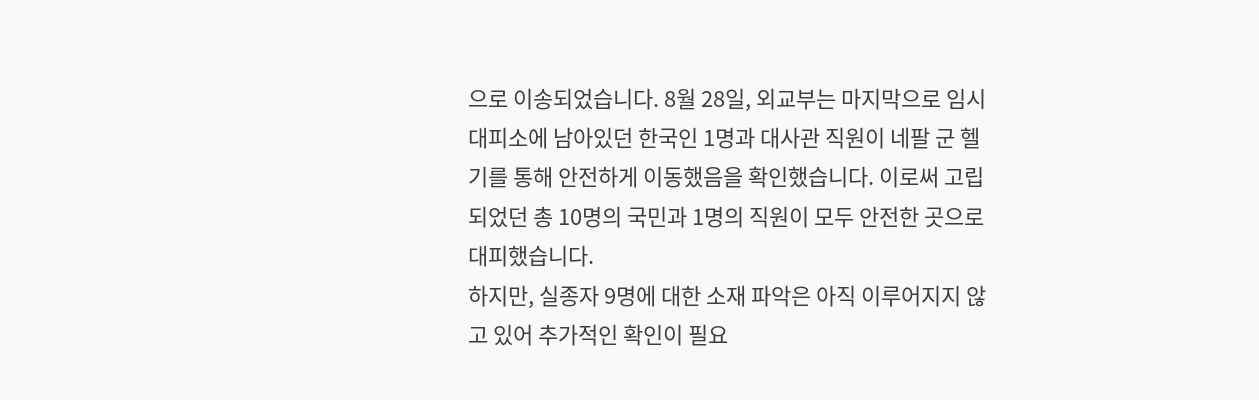으로 이송되었습니다. 8월 28일, 외교부는 마지막으로 임시대피소에 남아있던 한국인 1명과 대사관 직원이 네팔 군 헬기를 통해 안전하게 이동했음을 확인했습니다. 이로써 고립되었던 총 10명의 국민과 1명의 직원이 모두 안전한 곳으로 대피했습니다.
하지만, 실종자 9명에 대한 소재 파악은 아직 이루어지지 않고 있어 추가적인 확인이 필요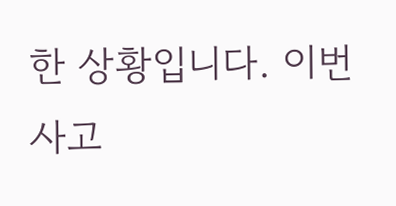한 상황입니다. 이번 사고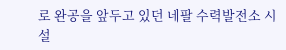로 완공을 앞두고 있던 네팔 수력발전소 시설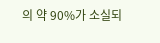의 약 90%가 소실되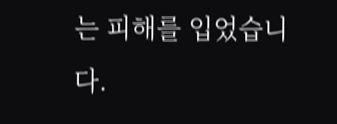는 피해를 입었습니다.